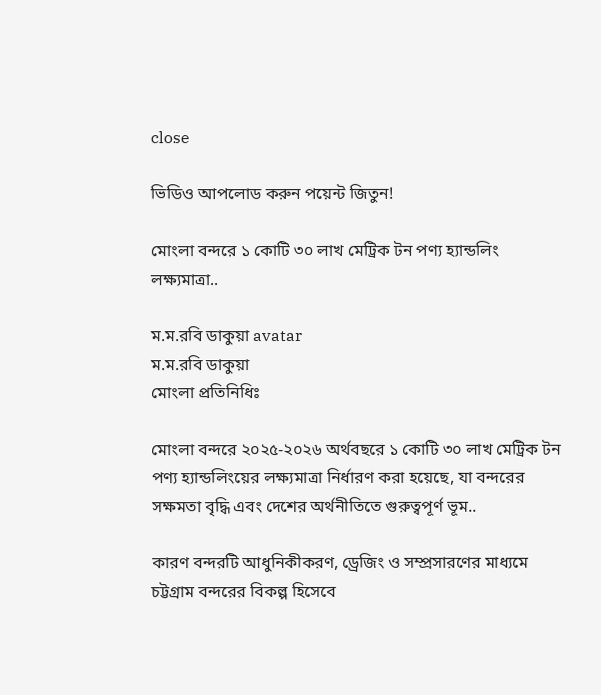close

ভিডিও আপলোড করুন পয়েন্ট জিতুন!

মোংলা বন্দরে ১ কোটি ৩০ লাখ মেট্রিক টন পণ্য হ্যান্ডলিং লক্ষ্যমাত্রা..

ম.ম.রবি ডাকুয়া avatar
ম.ম.রবি ডাকুয়া
মোংলা প্রতিনিধিঃ

মোংলা বন্দরে ২০২৫-২০২৬ অর্থবছরে ১ কোটি ৩০ লাখ মেট্রিক টন পণ্য হ্যান্ডলিংয়ের লক্ষ্যমাত্রা নির্ধারণ করা হয়েছে, যা বন্দরের সক্ষমতা বৃদ্ধি এবং দেশের অর্থনীতিতে গুরুত্বপূর্ণ ভূম..

কারণ বন্দরটি আধুনিকীকরণ, ড্রেজিং ও সম্প্রসারণের মাধ্যমে চট্টগ্রাম বন্দরের বিকল্প হিসেবে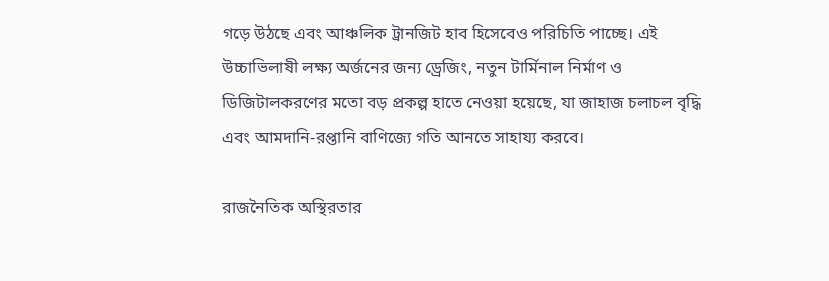গড়ে উঠছে এবং আঞ্চলিক ট্রানজিট হাব হিসেবেও পরিচিতি পাচ্ছে। এই উচ্চাভিলাষী লক্ষ্য অর্জনের জন্য ড্রেজিং, নতুন টার্মিনাল নির্মাণ ও ডিজিটালকরণের মতো বড় প্রকল্প হাতে নেওয়া হয়েছে, যা জাহাজ চলাচল বৃদ্ধি এবং আমদানি-রপ্তানি বাণিজ্যে গতি আনতে সাহায্য করবে।

রাজনৈতিক অস্থিরতার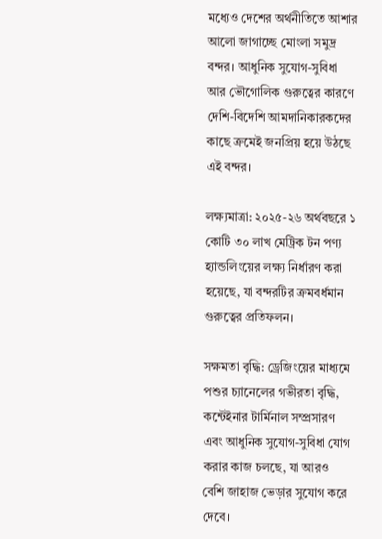মধ্যেও দেশের অর্থনীতিতে আশার আলো জাগাচ্ছে মোংলা সমুদ্র বন্দর। আধুনিক সুযোগ-সুবিধা আর ভৌগোলিক গুরুত্বের কারণে দেশি-বিদেশি আমদানিকারকদের কাছে ক্রমেই জনপ্রিয় হয়ে উঠছে এই বন্দর।

লক্ষ্যমাত্রা: ২০২৫-২৬ অর্থবছরে ১ কোটি ৩০ লাখ মেট্রিক টন পণ্য হ্যান্ডলিংয়ের লক্ষ্য নির্ধারণ করা হয়েছে, যা বন্দরটির ক্রমবর্ধমান গুরুত্বের প্রতিফলন।

সক্ষমতা বৃদ্ধি: ড্রেজিংয়ের মাধ্যমে পশুর চ্যানেলের গভীরতা বৃদ্ধি, কন্টেইনার টার্মিনাল সম্প্রসারণ এবং আধুনিক সুযোগ-সুবিধা যোগ করার কাজ চলছে, যা আরও বেশি জাহাজ ভেড়ার সুযোগ করে দেবে।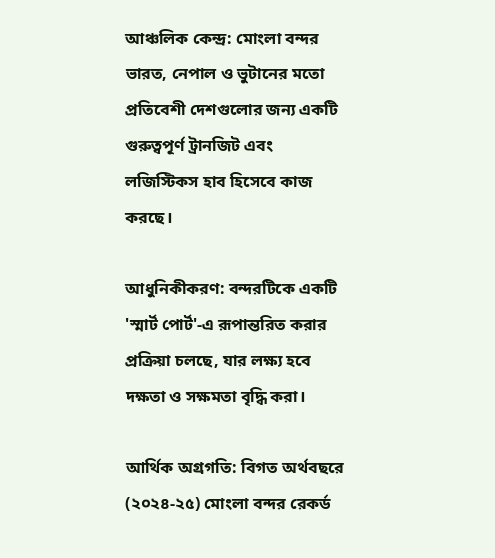আঞ্চলিক কেন্দ্র: মোংলা বন্দর ভারত, নেপাল ও ভুটানের মতো প্রতিবেশী দেশগুলোর জন্য একটি গুরুত্বপূর্ণ ট্রানজিট এবং লজিস্টিকস হাব হিসেবে কাজ করছে।

আধুনিকীকরণ: বন্দরটিকে একটি 'স্মার্ট পোর্ট'-এ রূপান্তরিত করার প্রক্রিয়া চলছে, যার লক্ষ্য হবে দক্ষতা ও সক্ষমতা বৃদ্ধি করা।

আর্থিক অগ্রগতি: বিগত অর্থবছরে (২০২৪-২৫) মোংলা বন্দর রেকর্ড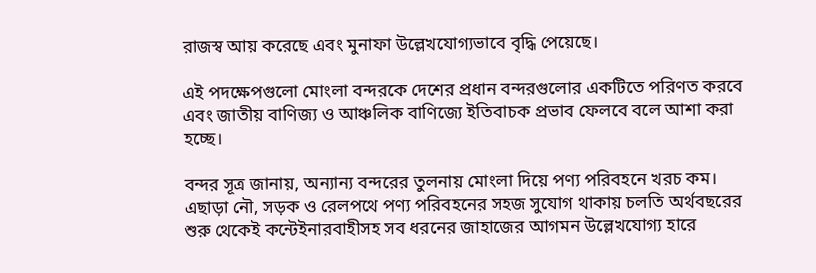রাজস্ব আয় করেছে এবং মুনাফা উল্লেখযোগ্যভাবে বৃদ্ধি পেয়েছে।

এই পদক্ষেপগুলো মোংলা বন্দরকে দেশের প্রধান বন্দরগুলোর একটিতে পরিণত করবে এবং জাতীয় বাণিজ্য ও আঞ্চলিক বাণিজ্যে ইতিবাচক প্রভাব ফেলবে বলে আশা করা হচ্ছে।

বন্দর সূত্র জানায়, অন্যান্য বন্দরের তুলনায় মোংলা দিয়ে পণ্য পরিবহনে খরচ কম। এছাড়া নৌ, সড়ক ও রেলপথে পণ্য পরিবহনের সহজ সুযোগ থাকায় চলতি অর্থবছরের শুরু থেকেই কন্টেইনারবাহীসহ সব ধরনের জাহাজের আগমন উল্লেখযোগ্য হারে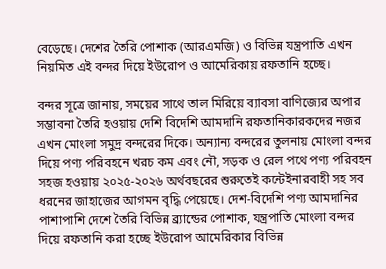বেড়েছে। দেশের তৈরি পোশাক (আরএমজি) ও বিভিন্ন যন্ত্রপাতি এখন নিয়মিত এই বন্দর দিয়ে ইউরোপ ও আমেরিকায় রফতানি হচ্ছে।

বন্দর সূত্রে জানায়, সময়ের সাথে তাল মিরিয়ে ব্যাবসা বাণিজ্যের অপার সম্ভাবনা তৈরি হওয়ায় দেশি বিদেশি আমদানি রফতানিকারকদের নজর এখন মোংলা সমুদ্র বন্দরের দিকে। অন্যান্য বন্দরের তুলনায় মোংলা বন্দর দিয়ে পণ্য পরিবহনে খরচ কম এবং নৌ, সড়ক ও রেল পথে পণ্য পরিবহন সহজ হওয়ায় ২০২৫-২০২৬ অর্থবছরের শুরুতেই কন্টেইনারবাহী সহ সব ধরনের জাহাজের আগমন বৃদ্ধি পেয়েছে। দেশ-বিদেশি পণ্য আমদানির পাশাপাশি দেশে তৈরি বিভিন্ন ব্র্যান্ডের পোশাক, যন্ত্রপাতি মোংলা বন্দর দিয়ে রফতানি করা হচ্ছে ইউরোপ আমেরিকার বিভিন্ন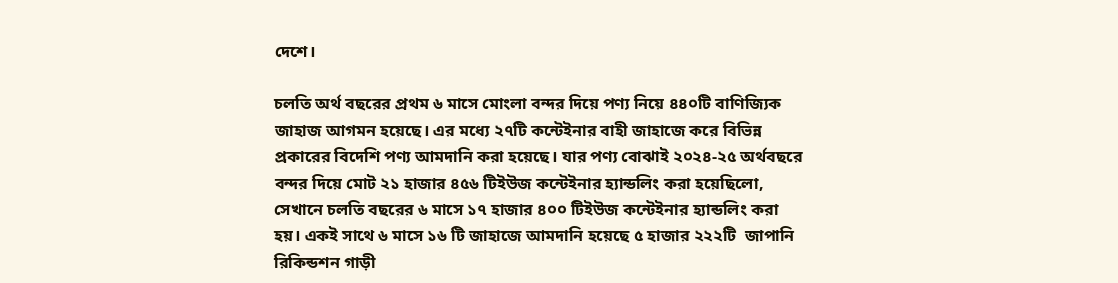দেশে।

চলতি অর্থ বছরের প্রথম ৬ মাসে মোংলা বন্দর দিয়ে পণ্য নিয়ে ৪৪০টি বাণিজ্যিক জাহাজ আগমন হয়েছে। এর মধ্যে ২৭টি কন্টেইনার বাহী জাহাজে করে বিভিন্ন প্রকারের বিদেশি পণ্য আমদানি করা হয়েছে। যার পণ্য বোঝাই ২০২৪-২৫ অর্থবছরে বন্দর দিয়ে মোট ২১ হাজার ৪৫৬ টিইউজ কন্টেইনার হ্যান্ডলিং করা হয়েছিলো, সেখানে চলতি বছরের ৬ মাসে ১৭ হাজার ৪০০ টিইউজ কন্টেইনার হ্যান্ডলিং করা হয়। একই সাথে ৬ মাসে ১৬ টি জাহাজে আমদানি হয়েছে ৫ হাজার ২২২টি  জাপানি রিকিন্ডশন গাড়ী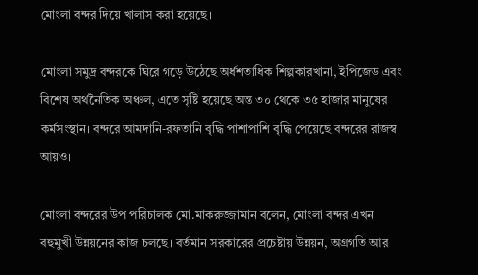মোংলা বন্দর দিয়ে খালাস করা হয়েছে।

মোংলা সমুদ্র বন্দরকে ঘিরে গড়ে উঠেছে অর্ধশতাধিক শিল্পকারখানা, ইপিজেড এবং বিশেষ অর্থনৈতিক অঞ্চল, এতে সৃষ্টি হয়েছে অন্ত ৩০ থেকে ৩৫ হাজার মানুষের কর্মসংস্থান। বন্দরে আমদানি-রফতানি বৃদ্ধি পাশাপাশি বৃদ্ধি পেয়েছে বন্দরের রাজস্ব আয়ও।

মোংলা বন্দরের উপ পরিচালক মো.মাকরুজ্জামান বলেন, মোংলা বন্দর এখন বহুমুখী উন্নয়নের কাজ চলছে। বর্তমান সরকারের প্রচেষ্টায় উন্নয়ন, অগ্রগতি আর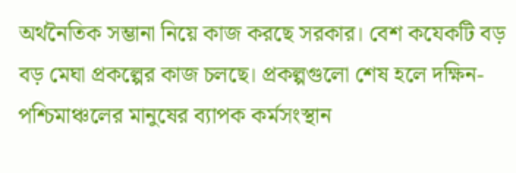অর্থনৈতিক সম্ভানা নিয়ে কাজ করছে সরকার। বেশ কযেকটি বড় বড় মেঘা প্রকল্পের কাজ চলছে। প্রকল্পগুলো শেষ হলে দক্ষিন-পশ্চিমাঞ্চলের মানুষের ব্যাপক কর্মসংস্থান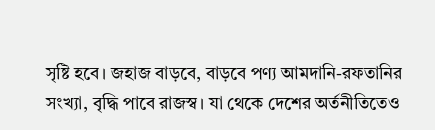সৃষ্টি হবে। জহাজ বাড়বে, বাড়বে পণ্য আমদানি-রফতানির সংখ্যা, বৃদ্ধি পাবে রাজস্ব। যা থেকে দেশের অর্তনীতিতেও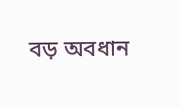বড় অবধান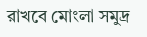রাখবে মোংলা সমুদ্র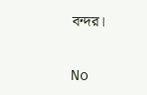বন্দর।

No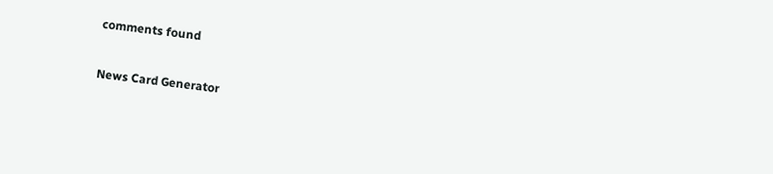comments found


News Card Generator